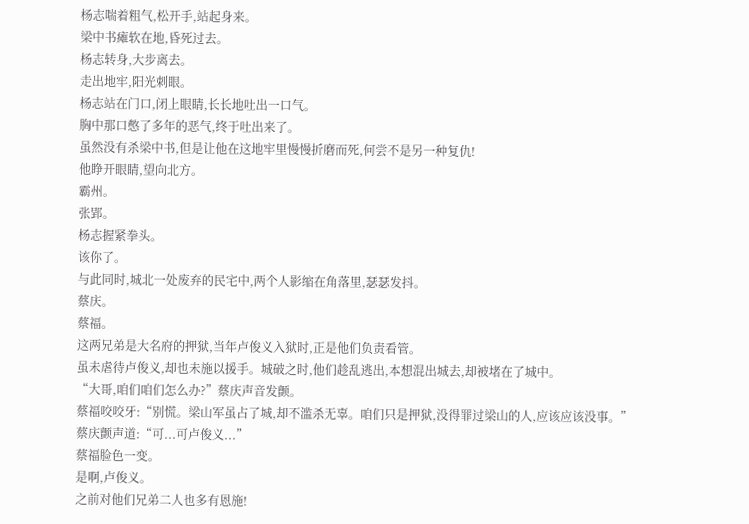杨志喘着粗气,松开手,站起身来。
梁中书瘫软在地,昏死过去。
杨志转身,大步离去。
走出地牢,阳光刺眼。
杨志站在门口,闭上眼睛,长长地吐出一口气。
胸中那口憋了多年的恶气,终于吐出来了。
虽然没有杀梁中书,但是让他在这地牢里慢慢折磨而死,何尝不是另一种复仇!
他睁开眼睛,望向北方。
霸州。
张郢。
杨志握紧拳头。
该你了。
与此同时,城北一处废弃的民宅中,两个人影缩在角落里,瑟瑟发抖。
蔡庆。
蔡福。
这两兄弟是大名府的押狱,当年卢俊义入狱时,正是他们负责看管。
虽未虐待卢俊义,却也未施以援手。城破之时,他们趁乱逃出,本想混出城去,却被堵在了城中。
“大哥,咱们咱们怎么办?”蔡庆声音发颤。
蔡福咬咬牙:“别慌。梁山军虽占了城,却不滥杀无辜。咱们只是押狱,没得罪过梁山的人,应该应该没事。”
蔡庆颤声道:“可...可卢俊义...”
蔡福脸色一变。
是啊,卢俊义。
之前对他们兄弟二人也多有恩施!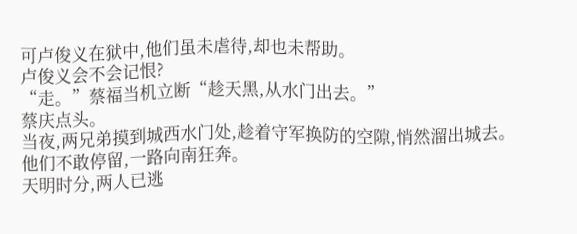可卢俊义在狱中,他们虽未虐待,却也未帮助。
卢俊义会不会记恨?
“走。”蔡福当机立断“趁天黑,从水门出去。”
蔡庆点头。
当夜,两兄弟摸到城西水门处,趁着守军换防的空隙,悄然溜出城去。
他们不敢停留,一路向南狂奔。
天明时分,两人已逃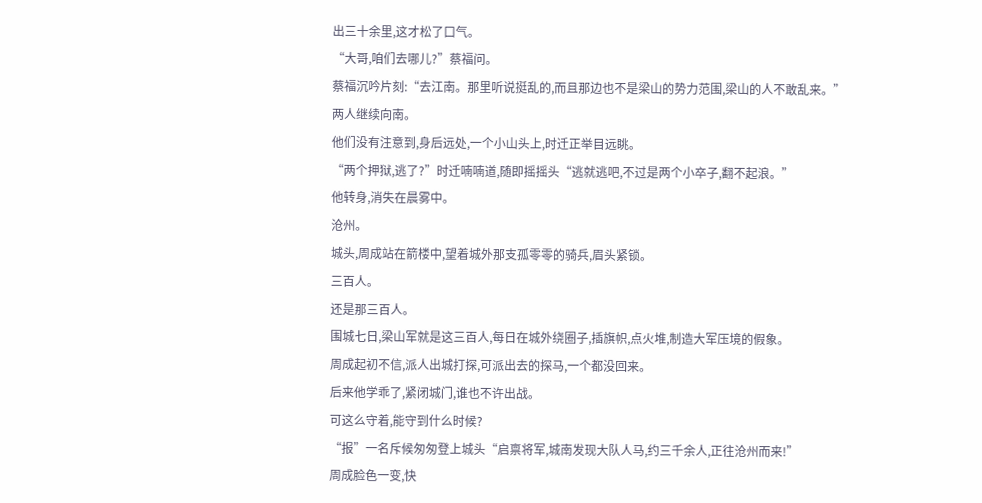出三十余里,这才松了口气。
“大哥,咱们去哪儿?”蔡福问。
蔡福沉吟片刻:“去江南。那里听说挺乱的,而且那边也不是梁山的势力范围,梁山的人不敢乱来。”
两人继续向南。
他们没有注意到,身后远处,一个小山头上,时迁正举目远眺。
“两个押狱,逃了?”时迁喃喃道,随即摇摇头“逃就逃吧,不过是两个小卒子,翻不起浪。”
他转身,消失在晨雾中。
沧州。
城头,周成站在箭楼中,望着城外那支孤零零的骑兵,眉头紧锁。
三百人。
还是那三百人。
围城七日,梁山军就是这三百人,每日在城外绕圈子,插旗帜,点火堆,制造大军压境的假象。
周成起初不信,派人出城打探,可派出去的探马,一个都没回来。
后来他学乖了,紧闭城门,谁也不许出战。
可这么守着,能守到什么时候?
“报”一名斥候匆匆登上城头“启禀将军,城南发现大队人马,约三千余人,正往沧州而来!”
周成脸色一变,快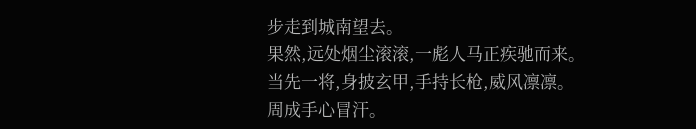步走到城南望去。
果然,远处烟尘滚滚,一彪人马正疾驰而来。
当先一将,身披玄甲,手持长枪,威风凛凛。
周成手心冒汗。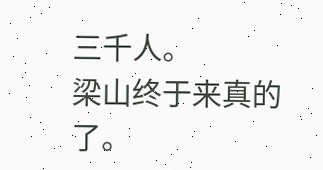三千人。
梁山终于来真的了。